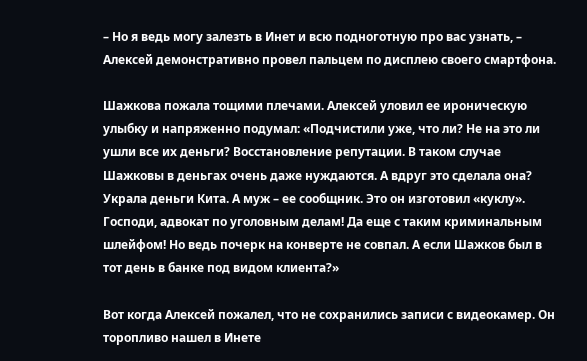– Но я ведь могу залезть в Инет и всю подноготную про вас узнать, – Алексей демонстративно провел пальцем по дисплею своего смартфона.

Шажкова пожала тощими плечами. Алексей уловил ее ироническую улыбку и напряженно подумал: «Подчистили уже, что ли? Не на это ли ушли все их деньги? Восстановление репутации. В таком случае Шажковы в деньгах очень даже нуждаются. А вдруг это сделала она? Украла деньги Кита. А муж – ее сообщник. Это он изготовил «куклу». Господи, адвокат по уголовным делам! Да еще с таким криминальным шлейфом! Но ведь почерк на конверте не совпал. А если Шажков был в тот день в банке под видом клиента?»

Вот когда Алексей пожалел, что не сохранились записи с видеокамер. Он торопливо нашел в Инете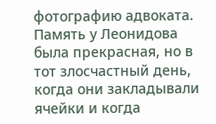фотографию адвоката. Память у Леонидова была прекрасная, но в тот злосчастный день, когда они закладывали ячейки и когда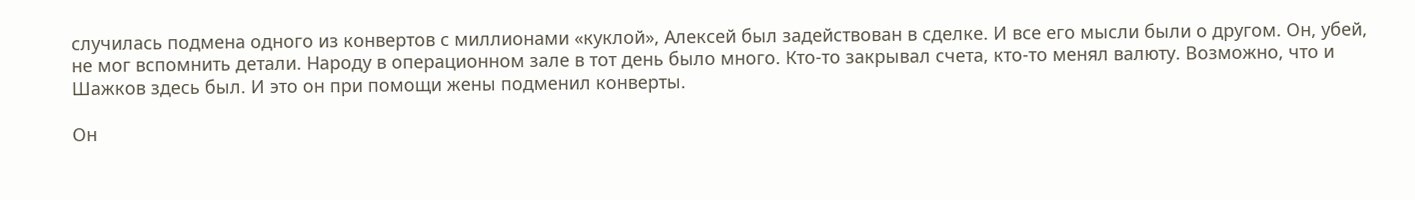случилась подмена одного из конвертов с миллионами «куклой», Алексей был задействован в сделке. И все его мысли были о другом. Он, убей, не мог вспомнить детали. Народу в операционном зале в тот день было много. Кто-то закрывал счета, кто-то менял валюту. Возможно, что и Шажков здесь был. И это он при помощи жены подменил конверты.

Он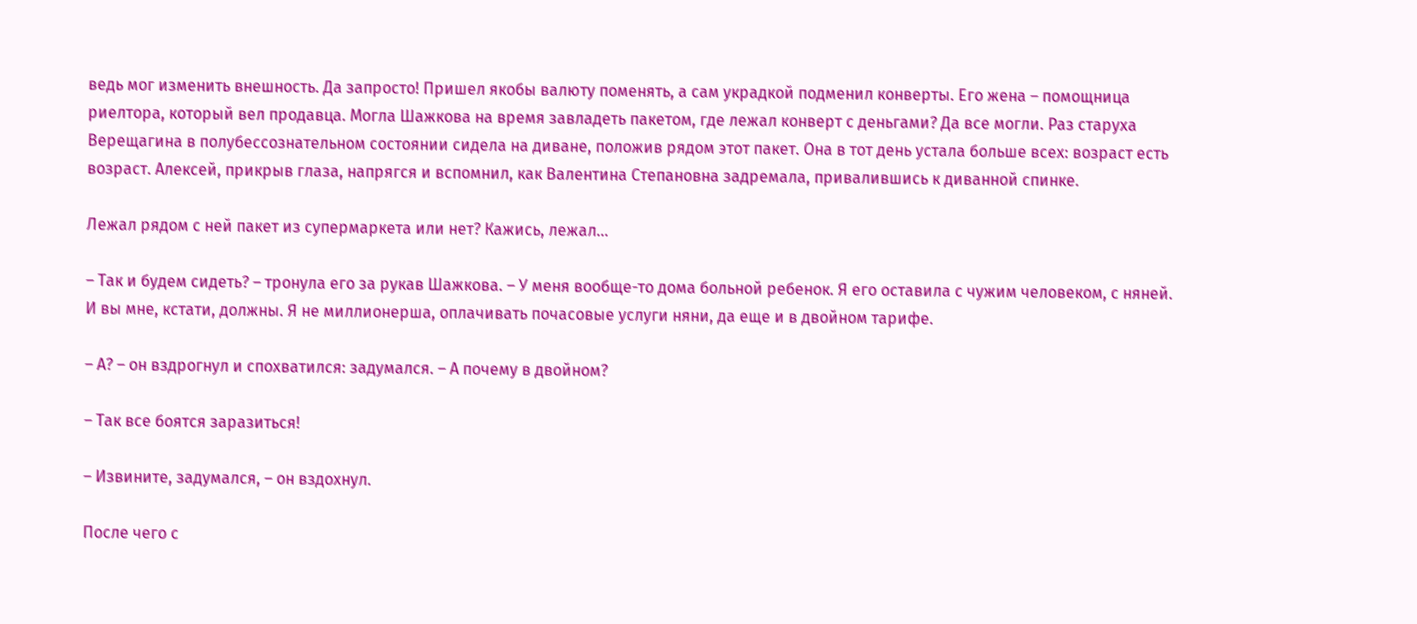ведь мог изменить внешность. Да запросто! Пришел якобы валюту поменять, а сам украдкой подменил конверты. Его жена – помощница риелтора, который вел продавца. Могла Шажкова на время завладеть пакетом, где лежал конверт с деньгами? Да все могли. Раз старуха Верещагина в полубессознательном состоянии сидела на диване, положив рядом этот пакет. Она в тот день устала больше всех: возраст есть возраст. Алексей, прикрыв глаза, напрягся и вспомнил, как Валентина Степановна задремала, привалившись к диванной спинке.

Лежал рядом с ней пакет из супермаркета или нет? Кажись, лежал…

– Так и будем сидеть? – тронула его за рукав Шажкова. – У меня вообще-то дома больной ребенок. Я его оставила с чужим человеком, с няней. И вы мне, кстати, должны. Я не миллионерша, оплачивать почасовые услуги няни, да еще и в двойном тарифе.

– А? – он вздрогнул и спохватился: задумался. – А почему в двойном?

– Так все боятся заразиться!

– Извините, задумался, – он вздохнул.

После чего с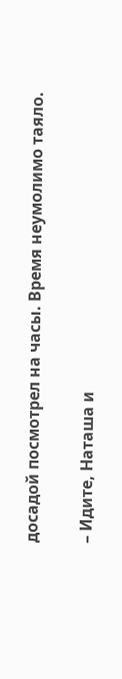досадой посмотрел на часы. Время неумолимо таяло.

– Идите, Наташа и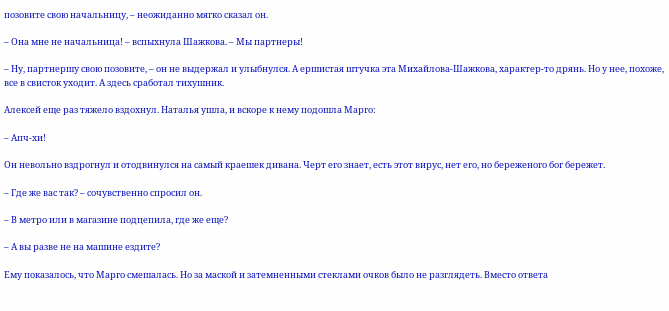позовите свою начальницу, – неожиданно мягко сказал он.

– Она мне не начальница! – вспыхнула Шажкова. – Мы партнеры!

– Ну, партнершу свою позовите, – он не выдержал и улыбнулся. А ершистая штучка эта Михайлова-Шажкова, характер-то дрянь. Но у нее, похоже, все в свисток уходит. А здесь сработал тихушник.

Алексей еще раз тяжело вздохнул. Наталья ушла, и вскоре к нему подошла Марго:

– Апч-хи!

Он невольно вздрогнул и отодвинулся на самый краешек дивана. Черт его знает, есть этот вирус, нет его, но береженого бог бережет.

– Где же вас так? – сочувственно спросил он.

– В метро или в магазине подцепила, где же еще?

– А вы разве не на машине ездите?

Ему показалось, что Марго смешалась. Но за маской и затемненными стеклами очков было не разглядеть. Вместо ответа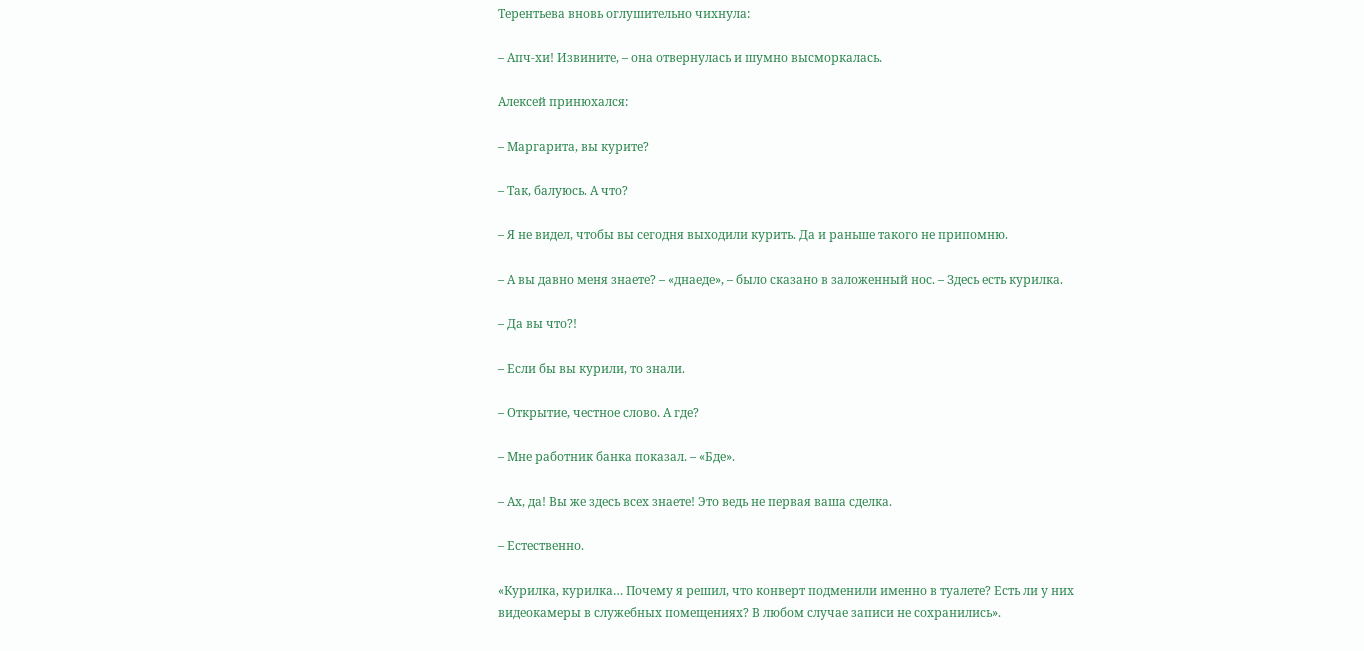Терентьева вновь оглушительно чихнула:

– Апч-хи! Извините, – она отвернулась и шумно высморкалась.

Алексей принюхался:

– Маргарита, вы курите?

– Так, балуюсь. А что?

– Я не видел, чтобы вы сегодня выходили курить. Да и раньше такого не припомню.

– А вы давно меня знаете? – «днаеде», – было сказано в заложенный нос. – Здесь есть курилка.

– Да вы что?!

– Если бы вы курили, то знали.

– Открытие, честное слово. А где?

– Мне работник банка показал. – «Бде».

– Ах, да! Вы же здесь всех знаете! Это ведь не первая ваша сделка.

– Естественно.

«Курилка, курилка… Почему я решил, что конверт подменили именно в туалете? Есть ли у них видеокамеры в служебных помещениях? В любом случае записи не сохранились».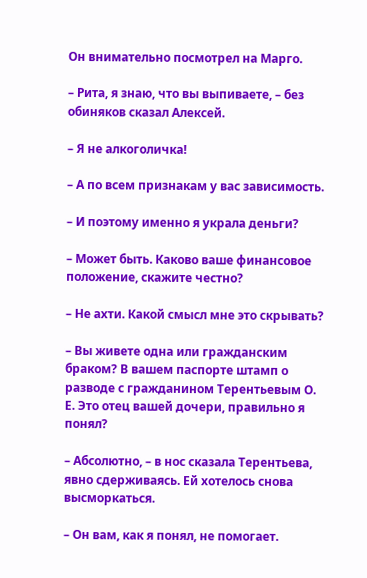Он внимательно посмотрел на Марго.

– Рита, я знаю, что вы выпиваете, – без обиняков сказал Алексей.

– Я не алкоголичка!

– А по всем признакам у вас зависимость.

– И поэтому именно я украла деньги?

– Может быть. Каково ваше финансовое положение, скажите честно?

– Не ахти. Какой смысл мне это скрывать?

– Вы живете одна или гражданским браком? В вашем паспорте штамп о разводе с гражданином Терентьевым О. Е. Это отец вашей дочери, правильно я понял?

– Абсолютно, – в нос сказала Терентьева, явно сдерживаясь. Ей хотелось снова высморкаться.

– Он вам, как я понял, не помогает.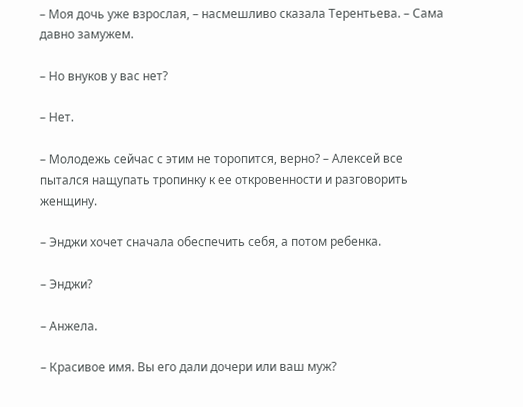– Моя дочь уже взрослая, – насмешливо сказала Терентьева. – Сама давно замужем.

– Но внуков у вас нет?

– Нет.

– Молодежь сейчас с этим не торопится, верно? – Алексей все пытался нащупать тропинку к ее откровенности и разговорить женщину.

– Энджи хочет сначала обеспечить себя, а потом ребенка.

– Энджи?

– Анжела.

– Красивое имя. Вы его дали дочери или ваш муж?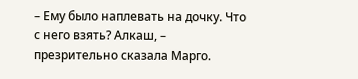– Ему было наплевать на дочку. Что с него взять? Алкаш, – презрительно сказала Марго.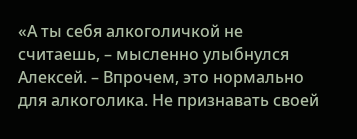«А ты себя алкоголичкой не считаешь, – мысленно улыбнулся Алексей. – Впрочем, это нормально для алкоголика. Не признавать своей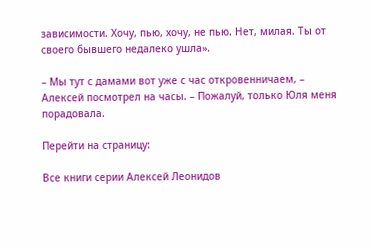зависимости. Хочу, пью, хочу, не пью. Нет, милая. Ты от своего бывшего недалеко ушла».

– Мы тут с дамами вот уже с час откровенничаем, – Алексей посмотрел на часы. – Пожалуй, только Юля меня порадовала.

Перейти на страницу:

Все книги серии Алексей Леонидов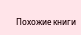Похожие книги